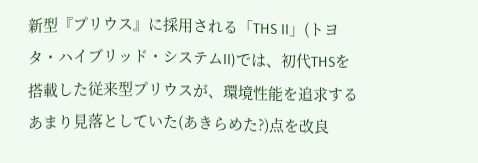新型『プリウス』に採用される「THS II」(トヨタ・ハイブリッド・システムII)では、初代THSを搭載した従来型プリウスが、環境性能を追求するあまり見落としていた(あきらめた?)点を改良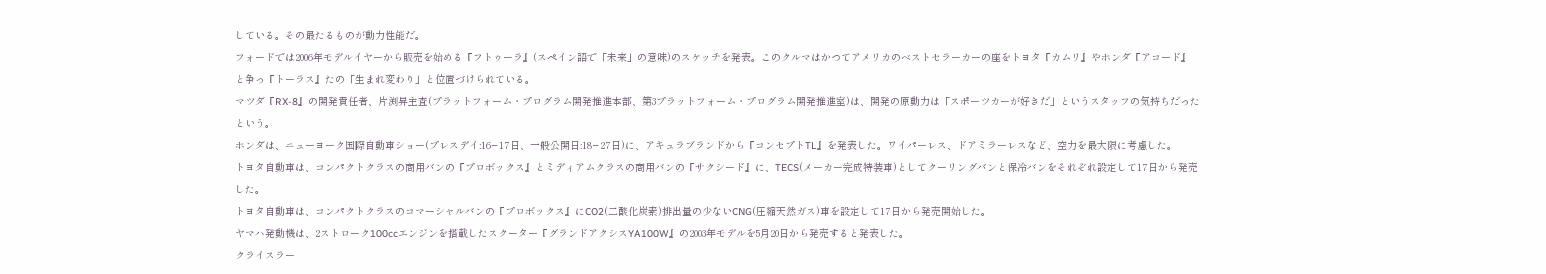している。その最たるものが動力性能だ。
フォードでは2006年モデルイヤーから販売を始める『フトゥーラ』(スペイン語で「未来」の意味)のスケッチを発表。このクルマはかつてアメリカのベストセラーカーの座をトヨタ『カムリ』やホンダ『アコード』と争っ『トーラス』たの「生まれ変わり」と位置づけられている。
マツダ『RX-8』の開発責任者、片渕昇主査(プラットフォーム・プログラム開発推進本部、第3プラットフォーム・プログラム開発推進室)は、開発の原動力は「スポーツカーが好きだ」というスタッフの気持ちだったという。
ホンダは、ニューヨーク国際自動車ショー(プレスデイ:16−17日、一般公開日:18−27日)に、アキュラブランドから『コンセプトTL』を発表した。ワイパーレス、ドアミラーレスなど、空力を最大限に考慮した。
トヨタ自動車は、コンパクトクラスの商用バンの『プロボックス』とミディアムクラスの商用バンの『サクシード』に、TECS(メーカー完成特装車)としてクーリングバンと保冷バンをそれぞれ設定して17日から発売した。
トヨタ自動車は、コンパクトクラスのコマーシャルバンの『プロボックス』にCO2(二酸化炭素)排出量の少ないCNG(圧縮天然ガス)車を設定して17日から発売開始した。
ヤマハ発動機は、2ストローク100ccエンジンを搭載したスクーター『グランドアクシスYA100W』の2003年モデルを5月20日から発売すると発表した。
クライスラー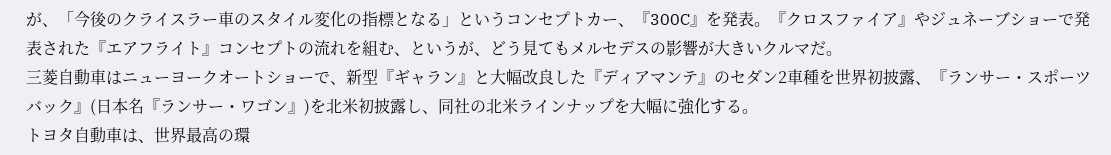が、「今後のクライスラー車のスタイル変化の指標となる」というコンセプトカー、『300C』を発表。『クロスファイア』やジュネーブショーで発表された『エアフライト』コンセプトの流れを組む、というが、どう見てもメルセデスの影響が大きいクルマだ。
三菱自動車はニューヨークオートショーで、新型『ギャラン』と大幅改良した『ディアマンテ』のセダン2車種を世界初披露、『ランサー・スポーツバック』(日本名『ランサー・ワゴン』)を北米初披露し、同社の北米ラインナップを大幅に強化する。
トヨタ自動車は、世界最高の環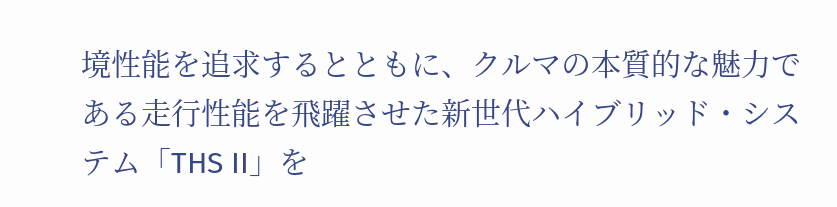境性能を追求するとともに、クルマの本質的な魅力である走行性能を飛躍させた新世代ハイブリッド・システム「THS II」を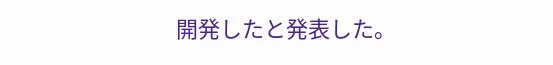開発したと発表した。